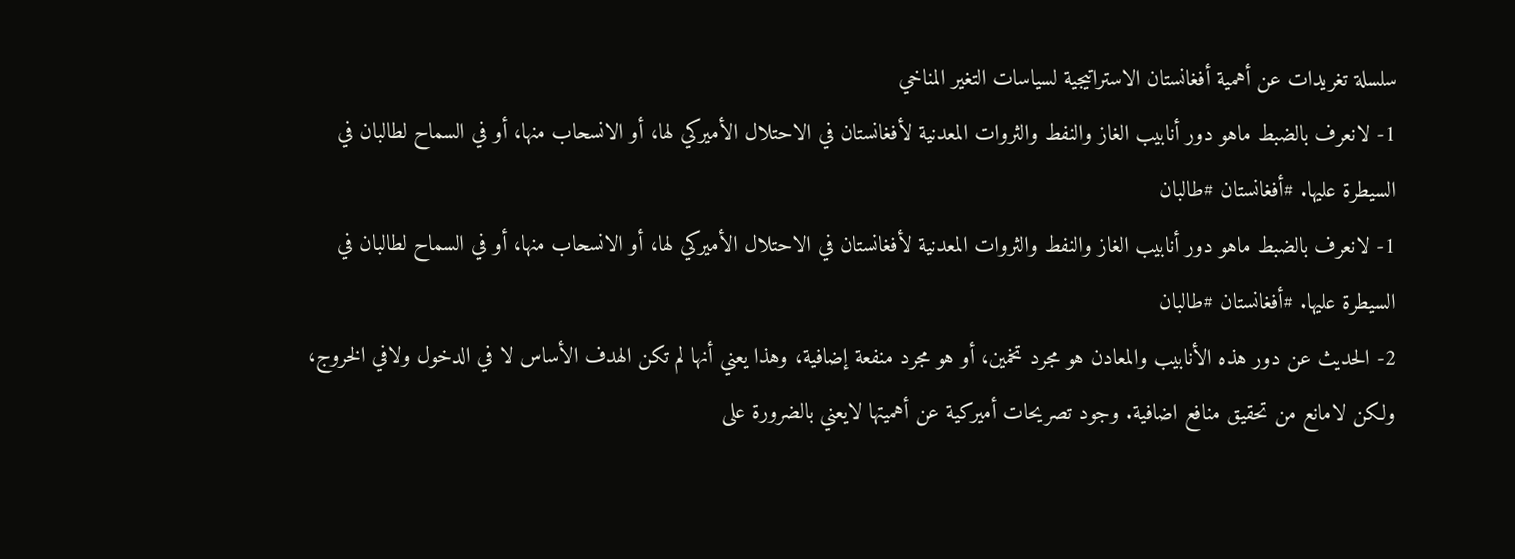سلسلة تغريدات عن أهمية أفغانستان الاستراتيجية لسياسات التغير المناخي
1- لانعرف بالضبط ماهو دور أنابيب الغاز والنفط والثروات المعدنية لأفغانستان في الاحتلال الأميركي لها، أو الانسحاب منها، أو في السماح لطالبان في السيطرة عليها. #أفغانستان #طالبان
1- لانعرف بالضبط ماهو دور أنابيب الغاز والنفط والثروات المعدنية لأفغانستان في الاحتلال الأميركي لها، أو الانسحاب منها، أو في السماح لطالبان في السيطرة عليها. #أفغانستان #طالبان
2- الحديث عن دور هذه الأنابيب والمعادن هو مجرد تخمين، أو هو مجرد منفعة إضافية، وهذا يعني أنها لم تكن الهدف الأساس لا في الدخول ولافي الخروج، ولكن لامانع من تحقيق منافع اضافية. وجود تصريحات أميركية عن أهميتها لايعني بالضرورة على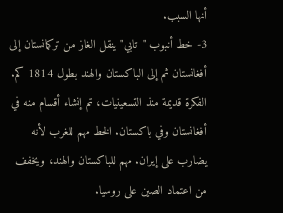أنها السبب.
3- خط أنبوب "تابي" ينقل الغاز من تركمانستان إلى أفغانستان ثم إلى الباكستان والهند بطول 1814 كم. الفكرة قديمة منذ التسعينيات، تم إنشاء أقسام منه في أفغانستان وفي باكستان. الخط مهم للغرب لأنه يضارب على إيران. مهم للباكستان والهند، ويخفف من اعتماد الصين على روسيا.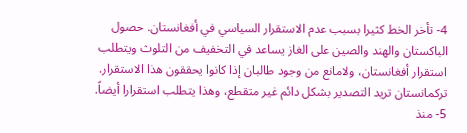4- تأخر الخط كثيرا بسبب عدم الاستقرار السياسي في أفغانستان. حصول الباكستان والهند والصين على الغاز يساعد في التخفيف من التلوث ويتطلب استقرار أفغانستان، ولامانع من وجود طالبان إذا كانوا يحققون هذا الاستقرار. تركمانستان تريد التصدير بشكل دائم غير متقطع، وهذا يتطلب استقرارا أيضاً.
5- منذ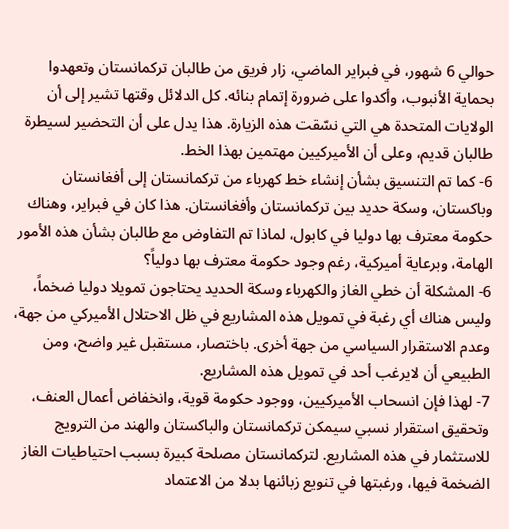حوالي 6 شهور، في فبراير الماضي، زار فريق من طالبان تركمانستان وتعهدوا بحماية الأنبوب، وأكدوا على ضرورة إتمام بنائه. كل الدلائل وقتها تشير إلى أن الولايات المتحدة هي التي نسّقت هذه الزيارة. هذا يدل على أن التحضير لسيطرة طالبان قديم، وعلى أن الأميركيين مهتمين بهذا الخط.
6- كما تم التنسيق بشأن إنشاء خط كهرباء من تركمانستان إلى أفغانستان وباكستان، وسكة حديد بين تركمانستان وأفغانستان. هذا كان في فبراير، وهناك حكومة معترف بها دوليا في كابول، لماذا تم التفاوض مع طالبان بشأن هذه الأمور الهامة، وبرعاية أميركية، رغم وجود حكومة معترف بها دولياً؟
6- المشكلة أن خطي الغاز والكهرباء وسكة الحديد يحتاجون تمويلا دوليا ضخماً، وليس هناك أي رغبة في تمويل هذه المشاريع في ظل الاحتلال الأميركي من جهة، وعدم الاستقرار السياسي من جهة أخرى. باختصار، مستقبل غير واضح، ومن الطبيعي أن لايرغب أحد في تمويل هذه المشاريع.
7- لهذا فإن انسحاب الأميركيين، ووجود حكومة قوية، وانخفاض أعمال العنف، وتحقيق استقرار نسبي سيمكن تركمانستان والباكستان والهند من الترويج للاستثمار في هذه المشاريع. لتركمانستان مصلحة كبيرة بسبب احتياطيات الغاز الضخمة فيها، ورغبتها في تنويع زبائنها بدلا من الاعتماد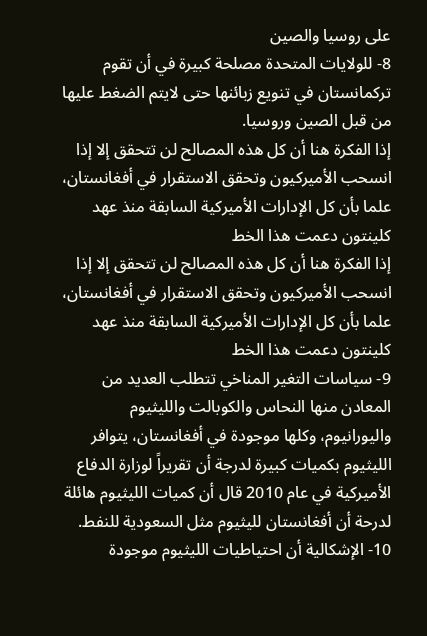على روسيا والصين
8- للولايات المتحدة مصلحة كبيرة في أن تقوم تركمانستان في تنويع زبائنها حتى لايتم الضغط عليها من قبل الصين وروسيا.
إذا الفكرة هنا أن كل هذه المصالح لن تتحقق إلا إذا انسحب الأميركيون وتحقق الاستقرار في أفغانستان، علما بأن كل الإدارات الأميركية السابقة منذ عهد كلينتون دعمت هذا الخط
إذا الفكرة هنا أن كل هذه المصالح لن تتحقق إلا إذا انسحب الأميركيون وتحقق الاستقرار في أفغانستان، علما بأن كل الإدارات الأميركية السابقة منذ عهد كلينتون دعمت هذا الخط
9- سياسات التغير المناخي تتطلب العديد من المعادن منها النحاس والكوبالت والليثيوم واليورانيوم، وكلها موجودة في أفغانستان، يتوافر الليثيوم بكميات كبيرة لدرجة أن تقريراً لوزارة الدفاع الأميركية في عام 2010 قال أن كميات الليثيوم هائلة لدرحة أن أفغانستان لليثيوم مثل السعودية للنفط.
10- الإشكالية أن احتياطيات الليثيوم موجودة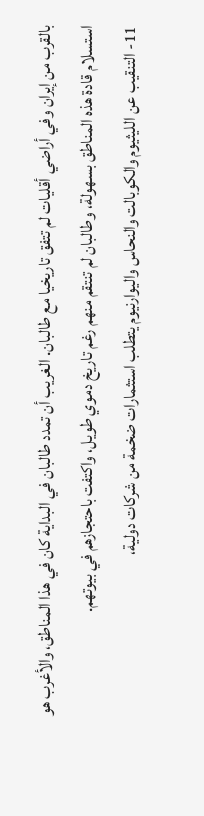بالقرب من إيران وفي أراضي أقليات لم تتفق تاريخيا مع طالبان. الغريب أن تمدد طالبان في البداية كان في هذا المناطق، والأغرب هو استسلام قادة هذه المناطق بسهولة، وطالبان لم تنتقم منهم رغم تاريخ دموي طويل، واكتفت باحتجازهم في بيوتهم.
11- التنقيب عن الليثيوم والكوبالت والنحاس واليوارنيوم يتطلب استثمارات ضخمة من شركات دولية،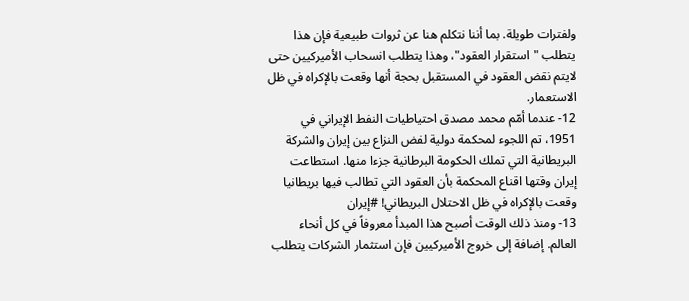ولفترات طويلة. بما أننا نتكلم هنا عن ثروات طبيعية فإن هذا يتطلب "استقرار العقود"، وهذا يتطلب انسحاب الأميركيين حتى لايتم نقض العقود في المستقبل بحجة أنها وقعت بالإكراه في ظل الاستعمار.
12- عندما أمّم محمد مصدق احتياطيات النفط الإيراني في 1951، تم اللجوء لمحكمة دولية لفض النزاع بين إيران والشركة البريطانية التي تملك الحكومة البرطانية جزءا منها. استطاعت إيران وقتها اقناع المحكمة بأن العقود التي تطالب فيها بريطانيا وقعت بالإكراه في ظل الاحتلال البريطاني! #إيران
13- ومنذ ذلك الوقت أصبح هذا المبدأ معروفاً في كل أنحاء العالم. إضافة إلى خروج الأميركيين فإن استثمار الشركات يتطلب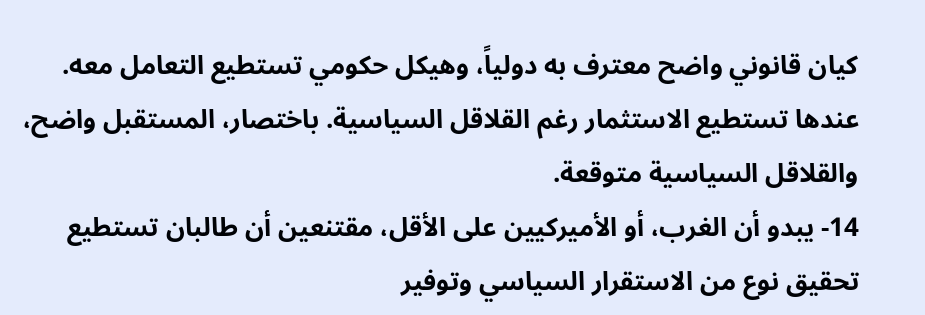كيان قانوني واضح معترف به دولياً، وهيكل حكومي تستطيع التعامل معه. عندها تستطيع الاستثمار رغم القلاقل السياسية. باختصار، المستقبل واضح، والقلاقل السياسية متوقعة.
14- يبدو أن الغرب، أو الأميركيين على الأقل، مقتنعين أن طالبان تستطيع تحقيق نوع من الاستقرار السياسي وتوفير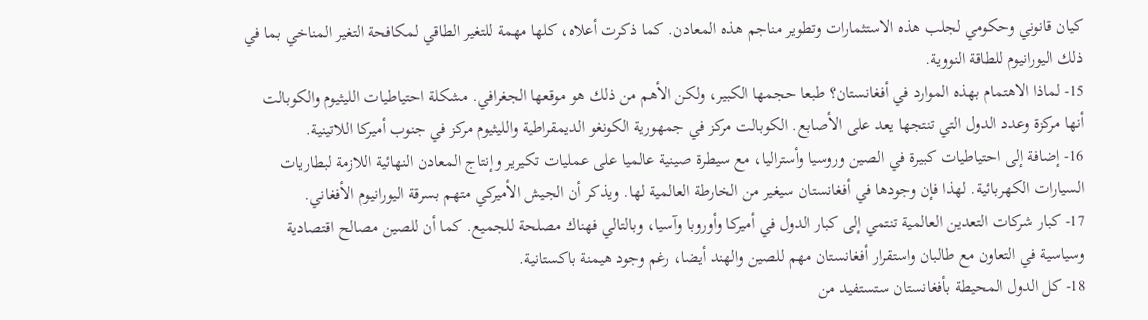كيان قانوني وحكومي لجلب هذه الاستثمارات وتطوير مناجم هذه المعادن. كما ذكرت أعلاه، كلها مهمة للتغير الطاقي لمكافحة التغير المناخي بما في ذلك اليورانيوم للطاقة النووية.
15- لماذا الاهتمام بهذه الموارد في أفغانستان؟ طبعا حجمها الكبير، ولكن الأهم من ذلك هو موقعها الجغرافي. مشكلة احتياطيات الليثيوم والكوبالت أنها مركزة وعدد الدول التي تنتجها يعد على الأصابع. الكوبالت مركز في جمهورية الكونغو الديمقراطية والليثيوم مركز في جنوب أميركا اللاتينية.
16- إضافة إلى احتياطيات كبيرة في الصين وروسيا وأستراليا، مع سيطرة صينية عالميا على عمليات تكيرير وإنتاج المعادن النهائية اللازمة لبطاريات السيارات الكهربائية. لهذا فإن وجودها في أفغانستان سيغير من الخارطة العالمية لها. ويذكر أن الجيش الأميركي متهم بسرقة اليورانيوم الأفغاني.
17- كبار شركات التعدين العالمية تنتمي إلى كبار الدول في أميركا وأوروبا وآسيا، وبالتالي فهناك مصلحة للجميع. كما أن للصين مصالح اقتصادية وسياسية في التعاون مع طالبان واستقرار أفغانستان مهم للصين والهند أيضا، رغم وجود هيمنة باكستانية.
18- كل الدول المحيطة بأفغانستان ستستفيد من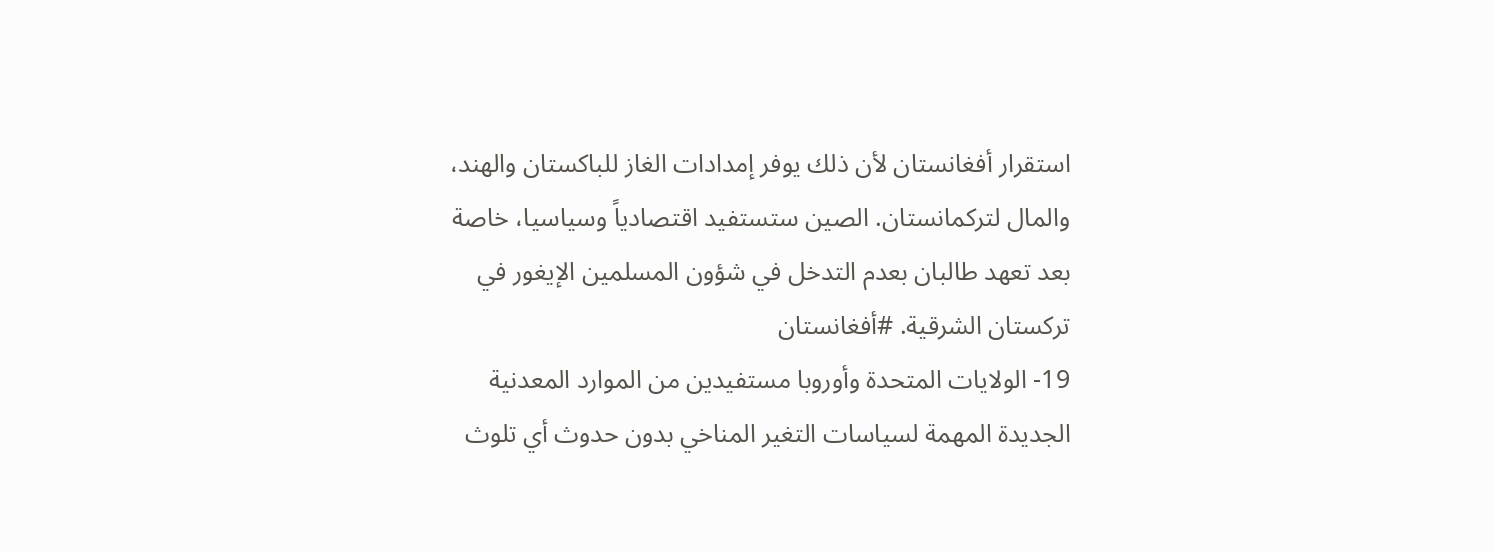استقرار أفغانستان لأن ذلك يوفر إمدادات الغاز للباكستان والهند، والمال لتركمانستان. الصين ستستفيد اقتصادياً وسياسيا، خاصة بعد تعهد طالبان بعدم التدخل في شؤون المسلمين الإيغور في تركستان الشرقية. #أفغانستان
19- الولايات المتحدة وأوروبا مستفيدين من الموارد المعدنية الجديدة المهمة لسياسات التغير المناخي بدون حدوث أي تلوث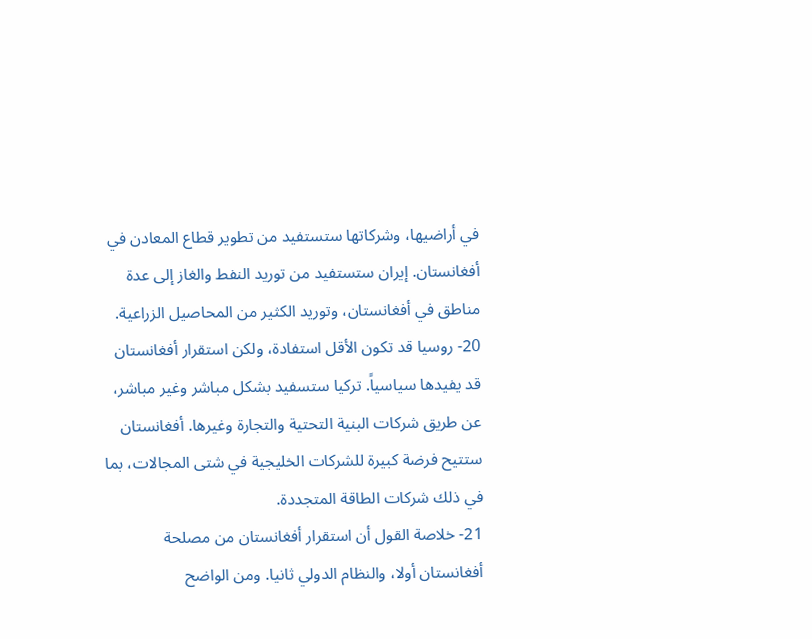في أراضيها، وشركاتها ستستفيد من تطوير قطاع المعادن في أفغانستان. إيران ستستفيد من توريد النفط والغاز إلى عدة مناطق في أفغانستان، وتوريد الكثير من المحاصيل الزراعية.
20- روسيا قد تكون الأقل استفادة، ولكن استقرار أفغانستان قد يفيدها سياسياً. تركيا ستسفيد بشكل مباشر وغير مباشر، عن طريق شركات البنية التحتية والتجارة وغيرها. أفغانستان ستتيح فرضة كبيرة للشركات الخليجية في شتى المجالات، بما في ذلك شركات الطاقة المتجددة.
21- خلاصة القول أن استقرار أفغانستان من مصلحة أفغانستان أولا، والنظام الدولي ثانيا. ومن الواضح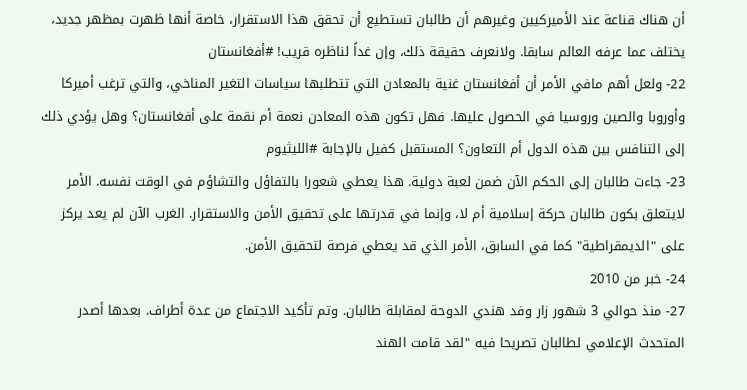أن هناك قناعة عند الأميركيين وغيرهم أن طالبان تستطيع أن تحقق هذا الاستقرار، خاصة أنها ظهرت بمظهر جديد، يختلف عما عرفه العالم سابقا. ولانعرف حقيقة ذلك، وإن غداً لناظره قريب! #أفغانستان
22- ولعل أهم مافي الأمر أن أفغانستان غنية بالمعادن التي تتطلبها سياسات التغير المناخي، والتي ترغب أميركا وأوروبا والصين وروسيا في الحصول عليها. فهل تكون هذه المعادن نعمة أم نقمة على أفغانستان؟ وهل يؤدي ذلك إلى التنافس بين هذه الدول أم التعاون؟ المستقبل كفيل بالإجابة #الليثيوم
23- جاءت طالبان إلى الحكم الآن ضمن لعبة دولية. هذا يعطي شعورا بالتفاؤل والتشاؤم في الوقت نفسه. الأمر لايتعلق بكون طالبان حركة إسلامية أم لا، وإنما في قدرتها على تحقيق الأمن والاستقرار. الغرب الآن لم يعد يركز على "الديمقراطية" كما في السابق، الأمر الذي قد يعطي فرصة لتحقيق الأمن.
24- خبر من 2010
27- منذ حوالي 3 شهور زار وفد هندي الدوحة لمقابلة طالبان. وتم تأكيد الاجتماع من عدة أطراف. بعدها أصدر المتحدث الإعلامي لطالبان تصريحا فيه "لقد قامت الهند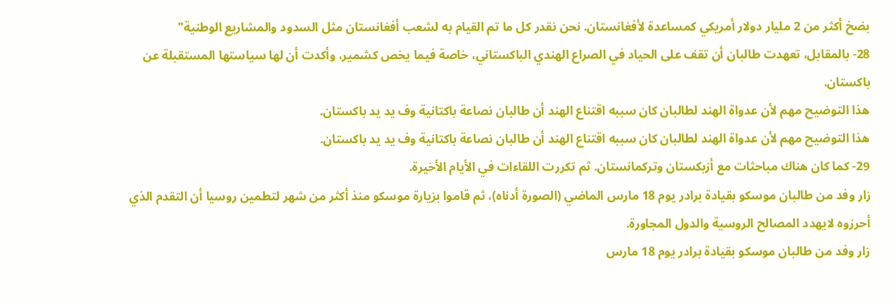بضخ أكثر من 2 مليار دولار أمريكي كمساعدة لأفغانستان. نحن نقدر كل ما تم القيام به لشعب أفغانستان مثل السدود والمشاريع الوطنية"
28- بالمقابل، تعهدت طالبان أن تقف على الحياد في الصراع الهندي الباكستاني، خاصة فيما يخص كشمير، وأكدت أن لها سياستها المستقبلة عن باكستان.
هذا التوضيح مهم لأن عدواة الهند لطالبان كان سببه اقتناع الهند أن طالبان نصاعة باكتانية وف يد يد باكستان.
هذا التوضيح مهم لأن عدواة الهند لطالبان كان سببه اقتناع الهند أن طالبان نصاعة باكتانية وف يد يد باكستان.
29- كما كان هناك مباحثات مع أزبكستان وتركمانستان. ثم تكررت اللقاءات في الأيام الأخيرة.
زار وفد من طالبان موسكو بقيادة برادر يوم 18 مارس الماضي (الصورة أدناه)، ثم قاموا بزيارة موسكو منذ أكثر من شهر لتطمين روسيا أن التقدم الذي أحرزوه لايهدد المصالح الروسية والدول المجاورة.
زار وفد من طالبان موسكو بقيادة برادر يوم 18 مارس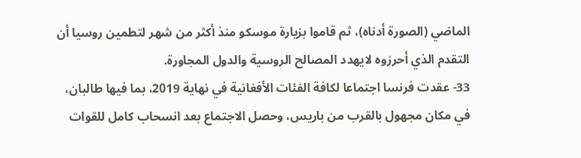الماضي (الصورة أدناه)، ثم قاموا بزيارة موسكو منذ أكثر من شهر لتطمين روسيا أن التقدم الذي أحرزوه لايهدد المصالح الروسية والدول المجاورة.
33- عقدت فرنسا اجتماعا لكافة الفئات الأفغانية في نهاية 2019، بما فيها طالبان، في مكان مجهول بالقرب من باريس، وحصل الاجتماع بعد انسحاب كامل للقوات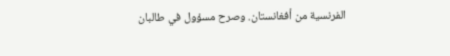الفرنسية من أفغانستان. وصرح مسؤول في طالبان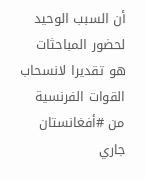أن السبب الوحيد لحضور المباحثات هو تقديرا لانسحاب القوات الفرنسية من #أفغانستان
جاري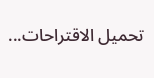تحميل الاقتراحات...